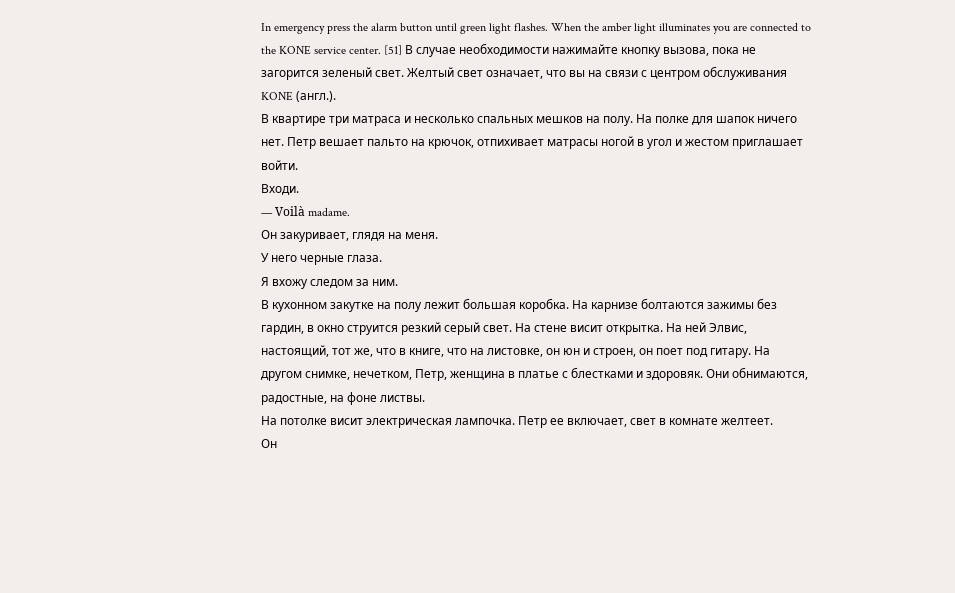In emergency press the alarm button until green light flashes. When the amber light illuminates you are connected to the KONE service center. [51] В случае необходимости нажимайте кнопку вызова, пока не загорится зеленый свет. Желтый свет означает, что вы на связи с центром обслуживания KONE (англ.).
В квартире три матраса и несколько спальных мешков на полу. На полке для шапок ничего нет. Петр вешает пальто на крючок, отпихивает матрасы ногой в угол и жестом приглашает войти.
Входи.
— Voilà madame.
Он закуривает, глядя на меня.
У него черные глаза.
Я вхожу следом за ним.
В кухонном закутке на полу лежит большая коробка. На карнизе болтаются зажимы без гардин, в окно струится резкий серый свет. На стене висит открытка. На ней Элвис, настоящий, тот же, что в книге, что на листовке, он юн и строен, он поет под гитару. На другом снимке, нечетком, Петр, женщина в платье с блестками и здоровяк. Они обнимаются, радостные, на фоне листвы.
На потолке висит электрическая лампочка. Петр ее включает, свет в комнате желтеет.
Он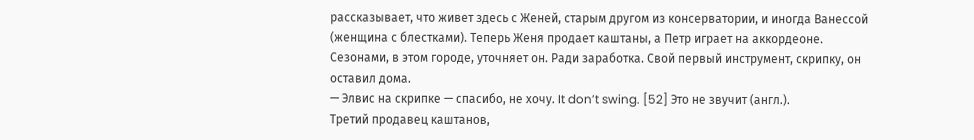рассказывает, что живет здесь с Женей, старым другом из консерватории, и иногда Ванессой (женщина с блестками). Теперь Женя продает каштаны, а Петр играет на аккордеоне. Сезонами, в этом городе, уточняет он. Ради заработка. Свой первый инструмент, скрипку, он оставил дома.
— Элвис на скрипке — спасибо, не хочу. It don’t swing. [52] Это не звучит (англ.).
Третий продавец каштанов,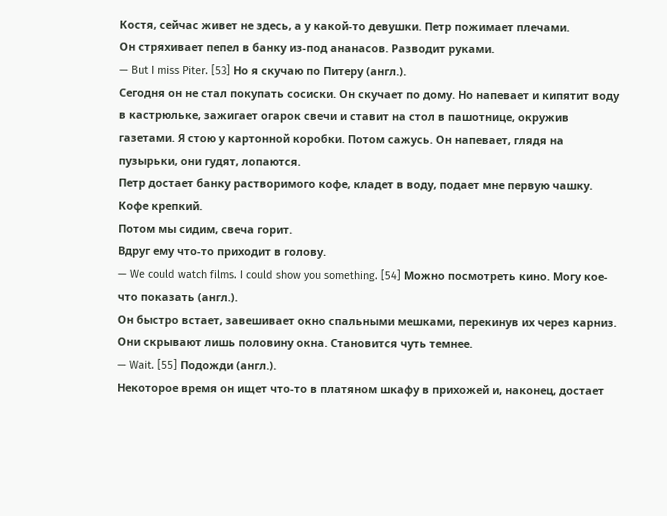Костя, сейчас живет не здесь, а у какой-то девушки. Петр пожимает плечами.
Он стряхивает пепел в банку из-под ананасов. Разводит руками.
— But I miss Piter. [53] Но я скучаю по Питеру (англ.).
Сегодня он не стал покупать сосиски. Он скучает по дому. Но напевает и кипятит воду в кастрюльке, зажигает огарок свечи и ставит на стол в пашотнице, окружив газетами. Я стою у картонной коробки. Потом сажусь. Он напевает, глядя на пузырьки, они гудят, лопаются.
Петр достает банку растворимого кофе, кладет в воду, подает мне первую чашку.
Кофе крепкий.
Потом мы сидим, свеча горит.
Вдруг ему что-то приходит в голову.
— We could watch films. I could show you something. [54] Можно посмотреть кино. Могу кое-что показать (англ.).
Он быстро встает, завешивает окно спальными мешками, перекинув их через карниз. Они скрывают лишь половину окна. Становится чуть темнее.
— Wait. [55] Подожди (англ.).
Некоторое время он ищет что-то в платяном шкафу в прихожей и, наконец, достает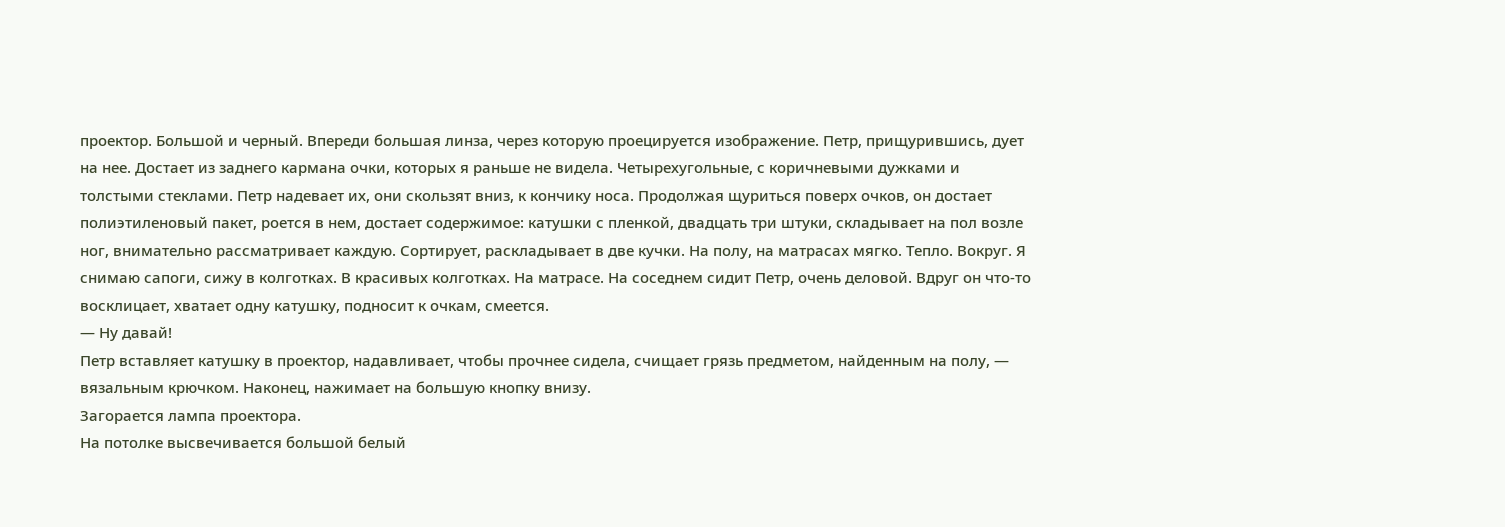проектор. Большой и черный. Впереди большая линза, через которую проецируется изображение. Петр, прищурившись, дует на нее. Достает из заднего кармана очки, которых я раньше не видела. Четырехугольные, с коричневыми дужками и толстыми стеклами. Петр надевает их, они скользят вниз, к кончику носа. Продолжая щуриться поверх очков, он достает полиэтиленовый пакет, роется в нем, достает содержимое: катушки с пленкой, двадцать три штуки, складывает на пол возле ног, внимательно рассматривает каждую. Сортирует, раскладывает в две кучки. На полу, на матрасах мягко. Тепло. Вокруг. Я снимаю сапоги, сижу в колготках. В красивых колготках. На матрасе. На соседнем сидит Петр, очень деловой. Вдруг он что-то восклицает, хватает одну катушку, подносит к очкам, смеется.
— Ну давай!
Петр вставляет катушку в проектор, надавливает, чтобы прочнее сидела, счищает грязь предметом, найденным на полу, — вязальным крючком. Наконец, нажимает на большую кнопку внизу.
Загорается лампа проектора.
На потолке высвечивается большой белый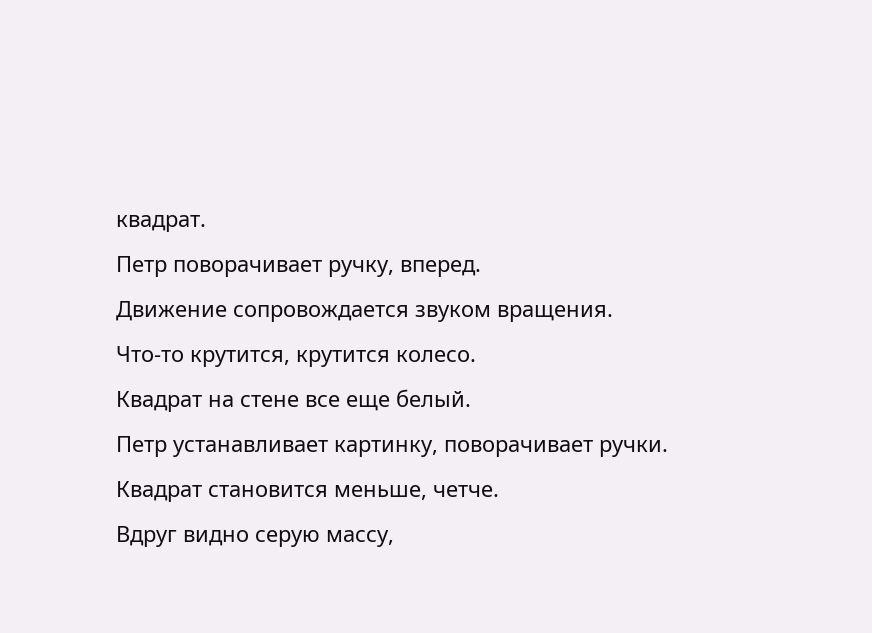квадрат.
Петр поворачивает ручку, вперед.
Движение сопровождается звуком вращения.
Что-то крутится, крутится колесо.
Квадрат на стене все еще белый.
Петр устанавливает картинку, поворачивает ручки.
Квадрат становится меньше, четче.
Вдруг видно серую массу,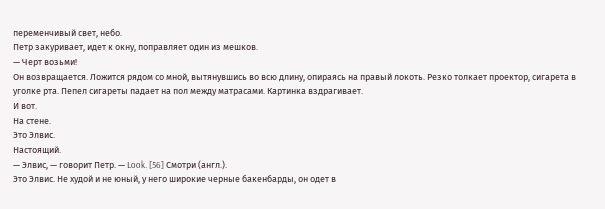переменчивый свет, небо.
Петр закуривает, идет к окну, поправляет один из мешков.
— Черт возьми!
Он возвращается. Ложится рядом со мной, вытянувшись во всю длину, опираясь на правый локоть. Резко толкает проектор, сигарета в уголке рта. Пепел сигареты падает на пол между матрасами. Картинка вздрагивает.
И вот.
На стене.
Это Элвис.
Настоящий.
— Элвис, — говорит Петр. — Look. [56] Смотри (англ.).
Это Элвис. Не худой и не юный, у него широкие черные бакенбарды, он одет в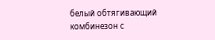белый обтягивающий комбинезон с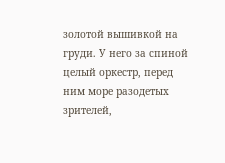золотой вышивкой на груди. У него за спиной целый оркестр, перед ним море разодетых зрителей,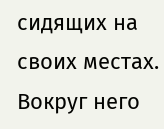сидящих на своих местах. Вокруг него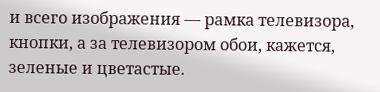и всего изображения — рамка телевизора, кнопки, а за телевизором обои, кажется, зеленые и цветастые.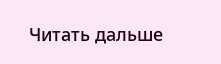Читать дальше